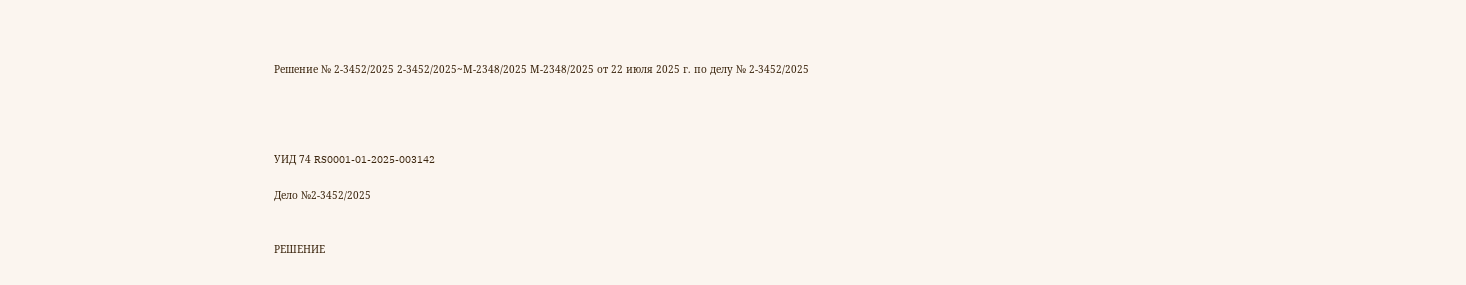Решение № 2-3452/2025 2-3452/2025~М-2348/2025 М-2348/2025 от 22 июля 2025 г. по делу № 2-3452/2025




УИД 74 RS0001-01-2025-003142

Дело №2-3452/2025


РЕШЕНИЕ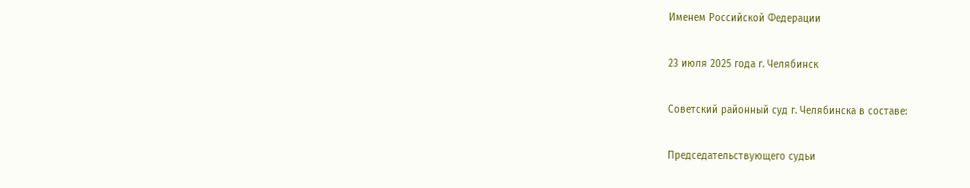Именем Российской Федерации

23 июля 2025 года г. Челябинск

Советский районный суд г. Челябинска в составе:

Председательствующего судьи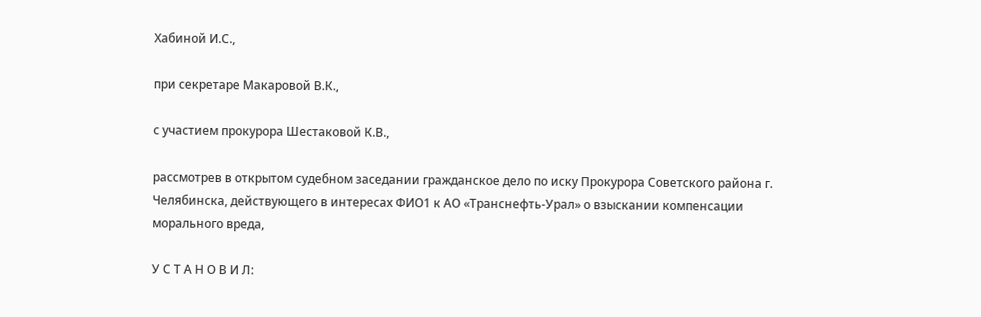Хабиной И.С.,

при секретаре Макаровой В.К.,

с участием прокурора Шестаковой К.В.,

рассмотрев в открытом судебном заседании гражданское дело по иску Прокурора Советского района г. Челябинска, действующего в интересах ФИО1 к АО «Транснефть-Урал» о взыскании компенсации морального вреда,

У С Т А Н О В И Л: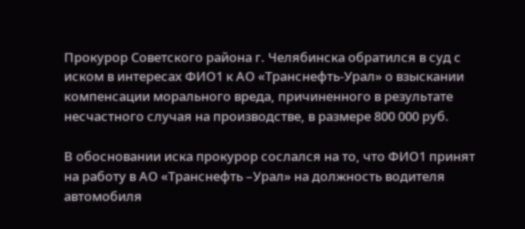Прокурор Советского района г. Челябинска обратился в суд с иском в интересах ФИО1 к АО «Транснефть-Урал» о взыскании компенсации морального вреда, причиненного в результате несчастного случая на производстве, в размере 800 000 руб.

В обосновании иска прокурор сослался на то, что ФИО1 принят на работу в АО «Транснефть –Урал» на должность водителя автомобиля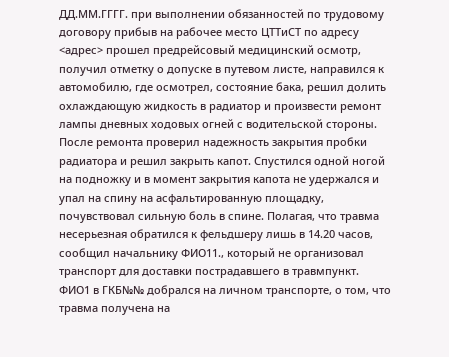ДД.ММ.ГГГГ. при выполнении обязанностей по трудовому договору прибыв на рабочее место ЦТТиСТ по адресу <адрес> прошел предрейсовый медицинский осмотр, получил отметку о допуске в путевом листе, направился к автомобилю, где осмотрел, состояние бака, решил долить охлаждающую жидкость в радиатор и произвести ремонт лампы дневных ходовых огней с водительской стороны. После ремонта проверил надежность закрытия пробки радиатора и решил закрыть капот. Спустился одной ногой на подножку и в момент закрытия капота не удержался и упал на спину на асфальтированную площадку, почувствовал сильную боль в спине. Полагая, что травма несерьезная обратился к фельдшеру лишь в 14.20 часов, сообщил начальнику ФИО11., который не организовал транспорт для доставки пострадавшего в травмпункт. ФИО1 в ГКБ№№ добрался на личном транспорте, о том, что травма получена на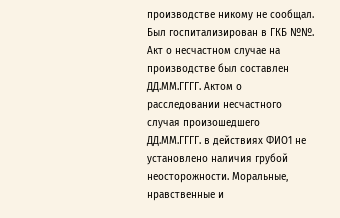производстве никому не сообщал. Был госпитализирован в ГКБ №№. Акт о несчастном случае на производстве был составлен ДД.ММ.ГГГГ. Актом о расследовании несчастного случая произошедшего ДД.ММ.ГГГГ. в действиях ФИО1 не установлено наличия грубой неосторожности. Моральные, нравственные и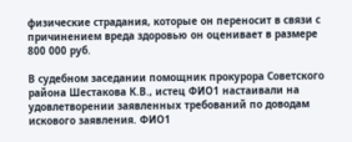физические страдания, которые он переносит в связи с причинением вреда здоровью он оценивает в размере 800 000 руб.

В судебном заседании помощник прокурора Советского района Шестакова К.В., истец ФИО1 настаивали на удовлетворении заявленных требований по доводам искового заявления. ФИО1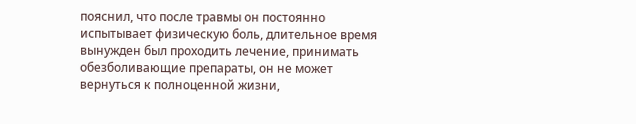пояснил, что после травмы он постоянно испытывает физическую боль, длительное время вынужден был проходить лечение, принимать обезболивающие препараты, он не может вернуться к полноценной жизни,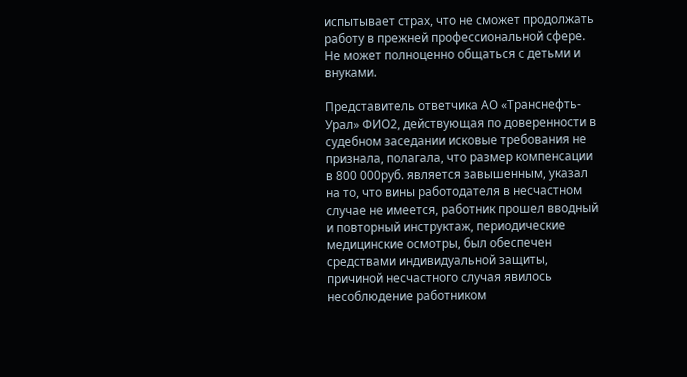испытывает страх, что не сможет продолжать работу в прежней профессиональной сфере. Не может полноценно общаться с детьми и внуками.

Представитель ответчика АО «Транснефть-Урал» ФИО2, действующая по доверенности в судебном заседании исковые требования не признала, полагала, что размер компенсации в 800 000руб. является завышенным, указал на то, что вины работодателя в несчастном случае не имеется, работник прошел вводный и повторный инструктаж, периодические медицинские осмотры, был обеспечен средствами индивидуальной защиты, причиной несчастного случая явилось несоблюдение работником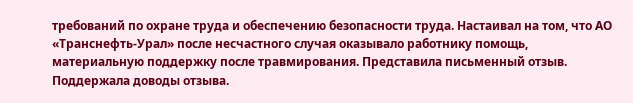требований по охране труда и обеспечению безопасности труда. Настаивал на том, что АО «Транснефть-Урал» после несчастного случая оказывало работнику помощь, материальную поддержку после травмирования. Представила письменный отзыв. Поддержала доводы отзыва.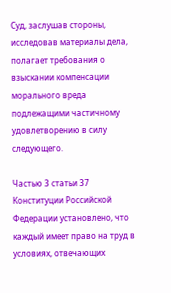Суд, заслушав стороны, исследовав материалы дела, полагает требования о взыскании компенсации морального вреда подлежащими частичному удовлетворению в силу следующего.

Частью 3 статьи 37 Конституции Российской Федерации установлено, что каждый имеет право на труд в условиях, отвечающих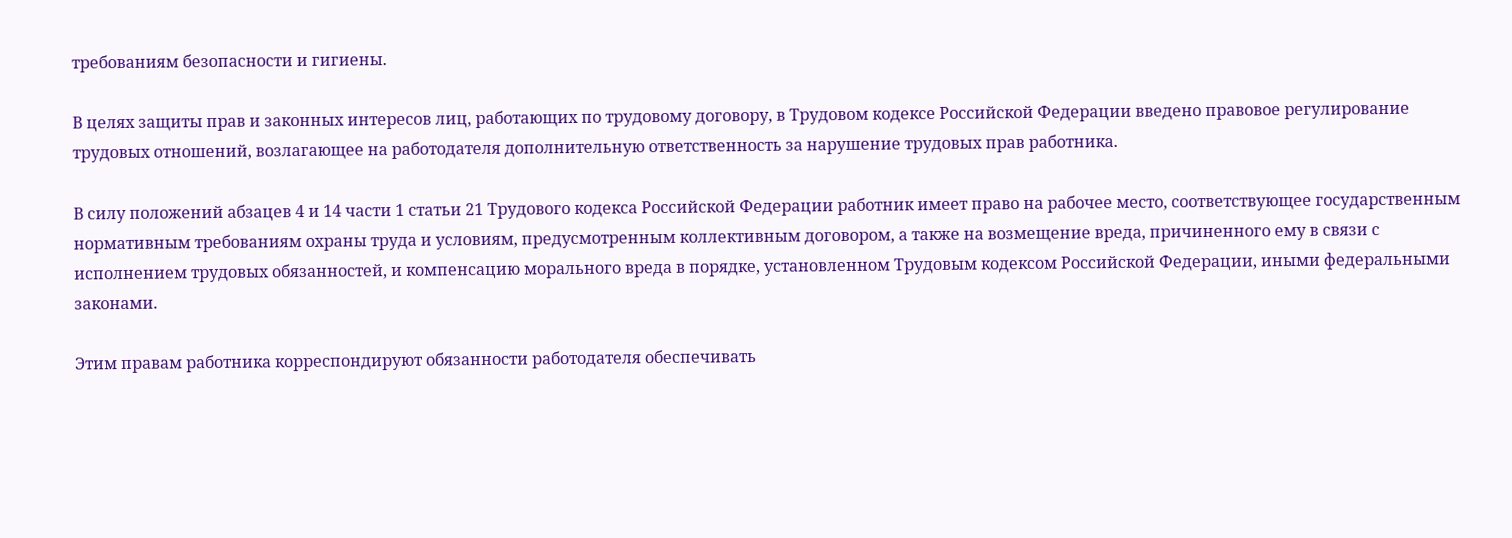требованиям безопасности и гигиены.

В целях защиты прав и законных интересов лиц, работающих по трудовому договору, в Трудовом кодексе Российской Федерации введено правовое регулирование трудовых отношений, возлагающее на работодателя дополнительную ответственность за нарушение трудовых прав работника.

В силу положений абзацев 4 и 14 части 1 статьи 21 Трудового кодекса Российской Федерации работник имеет право на рабочее место, соответствующее государственным нормативным требованиям охраны труда и условиям, предусмотренным коллективным договором, а также на возмещение вреда, причиненного ему в связи с исполнением трудовых обязанностей, и компенсацию морального вреда в порядке, установленном Трудовым кодексом Российской Федерации, иными федеральными законами.

Этим правам работника корреспондируют обязанности работодателя обеспечивать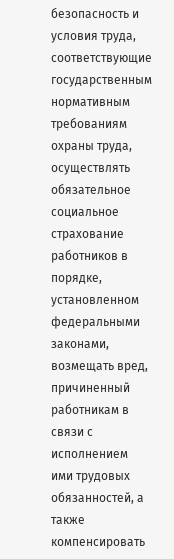безопасность и условия труда, соответствующие государственным нормативным требованиям охраны труда, осуществлять обязательное социальное страхование работников в порядке, установленном федеральными законами, возмещать вред, причиненный работникам в связи с исполнением ими трудовых обязанностей, а также компенсировать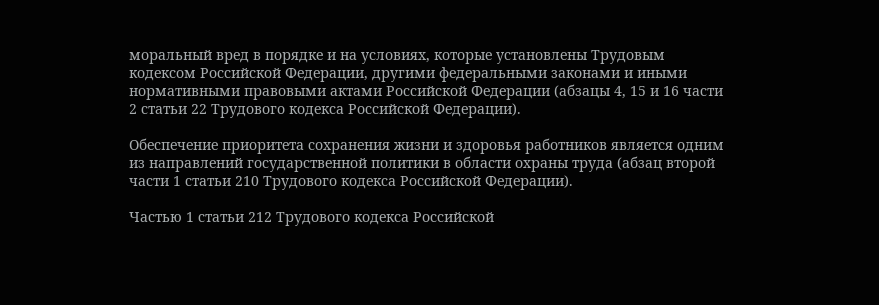моральный вред в порядке и на условиях, которые установлены Трудовым кодексом Российской Федерации, другими федеральными законами и иными нормативными правовыми актами Российской Федерации (абзацы 4, 15 и 16 части 2 статьи 22 Трудового кодекса Российской Федерации).

Обеспечение приоритета сохранения жизни и здоровья работников является одним из направлений государственной политики в области охраны труда (абзац второй части 1 статьи 210 Трудового кодекса Российской Федерации).

Частью 1 статьи 212 Трудового кодекса Российской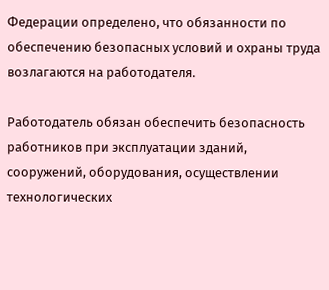Федерации определено, что обязанности по обеспечению безопасных условий и охраны труда возлагаются на работодателя.

Работодатель обязан обеспечить безопасность работников при эксплуатации зданий, сооружений, оборудования, осуществлении технологических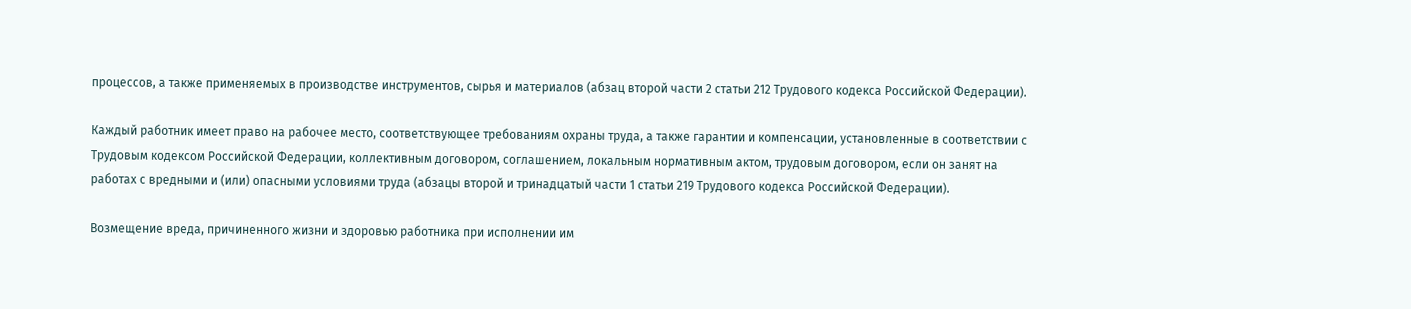процессов, а также применяемых в производстве инструментов, сырья и материалов (абзац второй части 2 статьи 212 Трудового кодекса Российской Федерации).

Каждый работник имеет право на рабочее место, соответствующее требованиям охраны труда, а также гарантии и компенсации, установленные в соответствии с Трудовым кодексом Российской Федерации, коллективным договором, соглашением, локальным нормативным актом, трудовым договором, если он занят на работах с вредными и (или) опасными условиями труда (абзацы второй и тринадцатый части 1 статьи 219 Трудового кодекса Российской Федерации).

Возмещение вреда, причиненного жизни и здоровью работника при исполнении им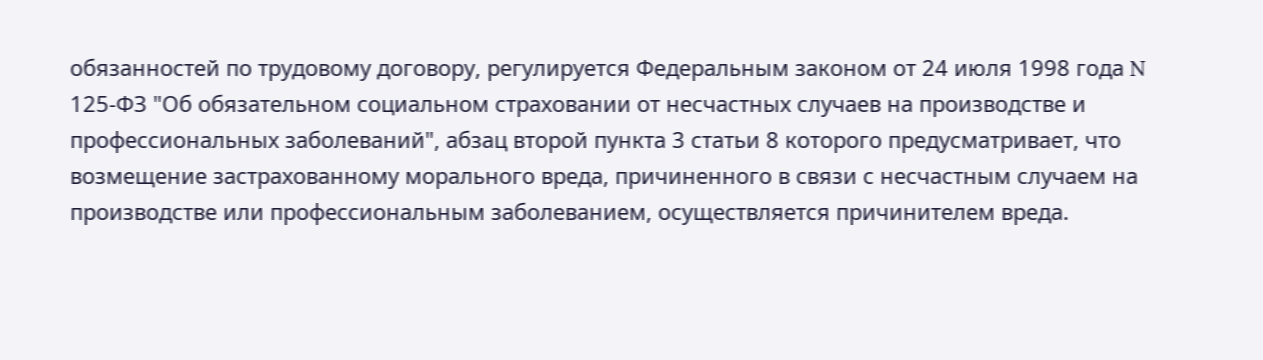обязанностей по трудовому договору, регулируется Федеральным законом от 24 июля 1998 года N 125-ФЗ "Об обязательном социальном страховании от несчастных случаев на производстве и профессиональных заболеваний", абзац второй пункта 3 статьи 8 которого предусматривает, что возмещение застрахованному морального вреда, причиненного в связи с несчастным случаем на производстве или профессиональным заболеванием, осуществляется причинителем вреда.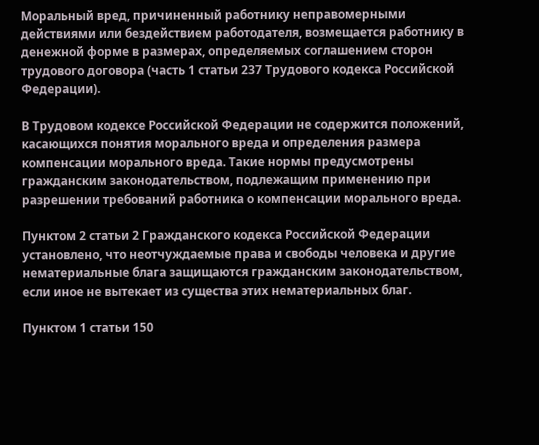Моральный вред, причиненный работнику неправомерными действиями или бездействием работодателя, возмещается работнику в денежной форме в размерах, определяемых соглашением сторон трудового договора (часть 1 статьи 237 Трудового кодекса Российской Федерации).

В Трудовом кодексе Российской Федерации не содержится положений, касающихся понятия морального вреда и определения размера компенсации морального вреда. Такие нормы предусмотрены гражданским законодательством, подлежащим применению при разрешении требований работника о компенсации морального вреда.

Пунктом 2 статьи 2 Гражданского кодекса Российской Федерации установлено, что неотчуждаемые права и свободы человека и другие нематериальные блага защищаются гражданским законодательством, если иное не вытекает из существа этих нематериальных благ.

Пунктом 1 статьи 150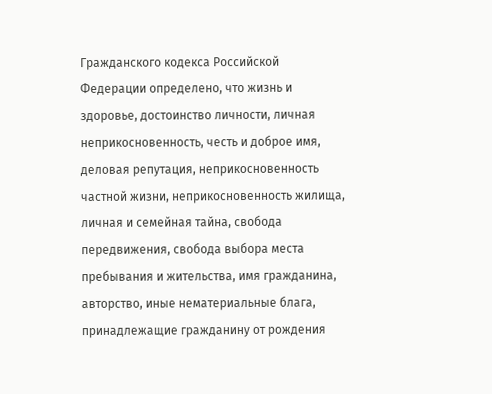Гражданского кодекса Российской Федерации определено, что жизнь и здоровье, достоинство личности, личная неприкосновенность, честь и доброе имя, деловая репутация, неприкосновенность частной жизни, неприкосновенность жилища, личная и семейная тайна, свобода передвижения, свобода выбора места пребывания и жительства, имя гражданина, авторство, иные нематериальные блага, принадлежащие гражданину от рождения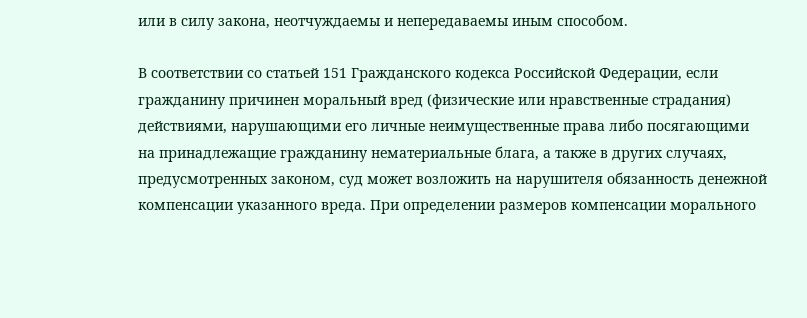или в силу закона, неотчуждаемы и непередаваемы иным способом.

В соответствии со статьей 151 Гражданского кодекса Российской Федерации, если гражданину причинен моральный вред (физические или нравственные страдания) действиями, нарушающими его личные неимущественные права либо посягающими на принадлежащие гражданину нематериальные блага, а также в других случаях, предусмотренных законом, суд может возложить на нарушителя обязанность денежной компенсации указанного вреда. При определении размеров компенсации морального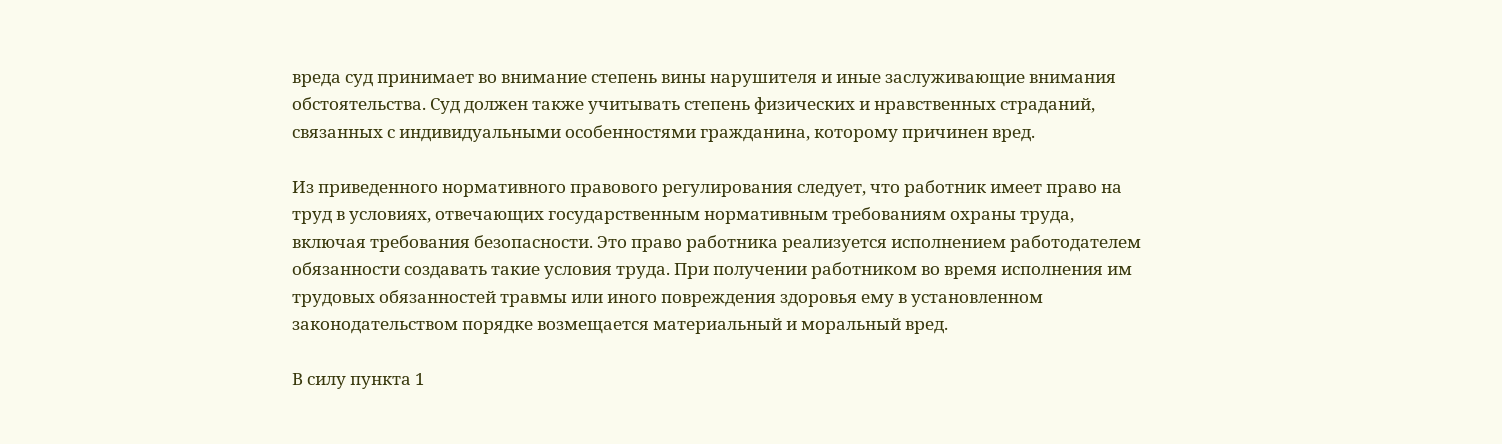вреда суд принимает во внимание степень вины нарушителя и иные заслуживающие внимания обстоятельства. Суд должен также учитывать степень физических и нравственных страданий, связанных с индивидуальными особенностями гражданина, которому причинен вред.

Из приведенного нормативного правового регулирования следует, что работник имеет право на труд в условиях, отвечающих государственным нормативным требованиям охраны труда, включая требования безопасности. Это право работника реализуется исполнением работодателем обязанности создавать такие условия труда. При получении работником во время исполнения им трудовых обязанностей травмы или иного повреждения здоровья ему в установленном законодательством порядке возмещается материальный и моральный вред.

В силу пункта 1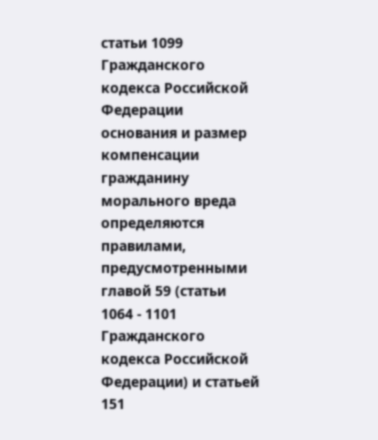статьи 1099 Гражданского кодекса Российской Федерации основания и размер компенсации гражданину морального вреда определяются правилами, предусмотренными главой 59 (статьи 1064 - 1101 Гражданского кодекса Российской Федерации) и статьей 151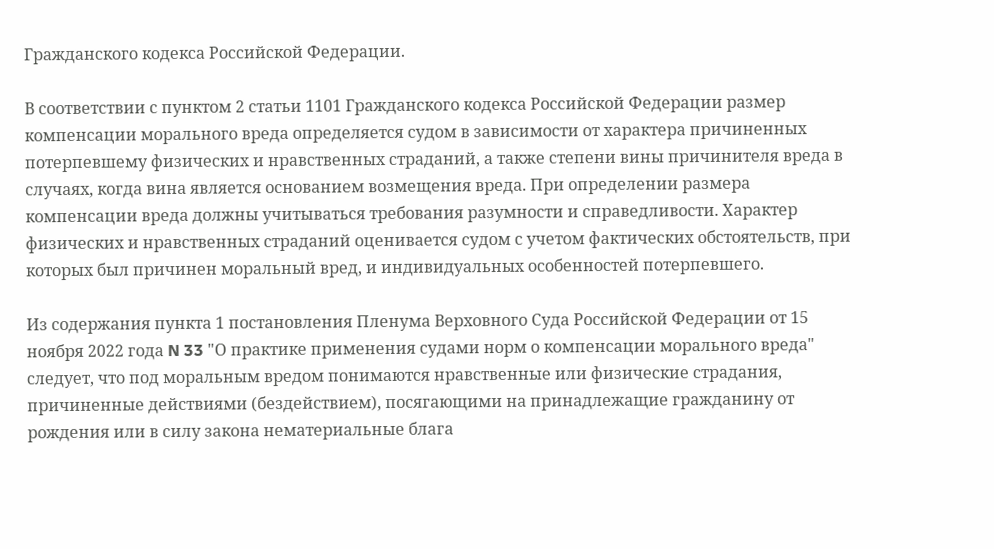Гражданского кодекса Российской Федерации.

В соответствии с пунктом 2 статьи 1101 Гражданского кодекса Российской Федерации размер компенсации морального вреда определяется судом в зависимости от характера причиненных потерпевшему физических и нравственных страданий, а также степени вины причинителя вреда в случаях, когда вина является основанием возмещения вреда. При определении размера компенсации вреда должны учитываться требования разумности и справедливости. Характер физических и нравственных страданий оценивается судом с учетом фактических обстоятельств, при которых был причинен моральный вред, и индивидуальных особенностей потерпевшего.

Из содержания пункта 1 постановления Пленума Верховного Суда Российской Федерации от 15 ноября 2022 года N 33 "О практике применения судами норм о компенсации морального вреда" следует, что под моральным вредом понимаются нравственные или физические страдания, причиненные действиями (бездействием), посягающими на принадлежащие гражданину от рождения или в силу закона нематериальные блага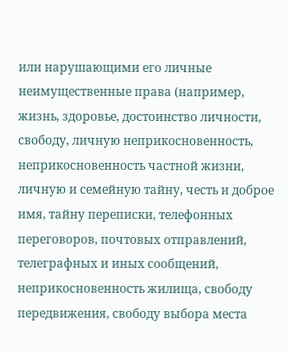или нарушающими его личные неимущественные права (например, жизнь, здоровье, достоинство личности, свободу, личную неприкосновенность, неприкосновенность частной жизни, личную и семейную тайну, честь и доброе имя, тайну переписки, телефонных переговоров, почтовых отправлений, телеграфных и иных сообщений, неприкосновенность жилища, свободу передвижения, свободу выбора места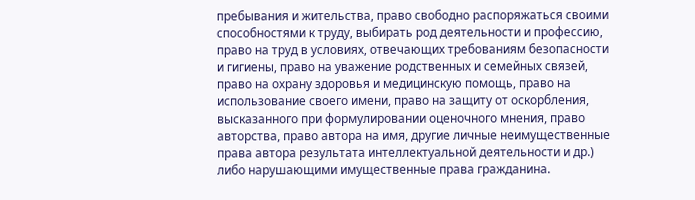пребывания и жительства, право свободно распоряжаться своими способностями к труду, выбирать род деятельности и профессию, право на труд в условиях, отвечающих требованиям безопасности и гигиены, право на уважение родственных и семейных связей, право на охрану здоровья и медицинскую помощь, право на использование своего имени, право на защиту от оскорбления, высказанного при формулировании оценочного мнения, право авторства, право автора на имя, другие личные неимущественные права автора результата интеллектуальной деятельности и др.) либо нарушающими имущественные права гражданина.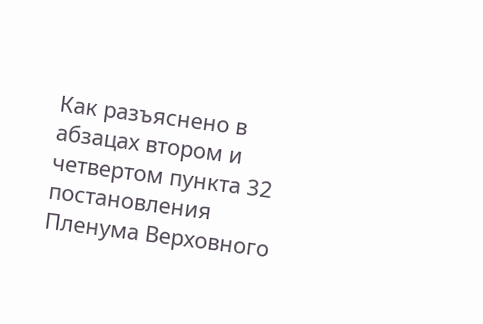Как разъяснено в абзацах втором и четвертом пункта 32 постановления Пленума Верховного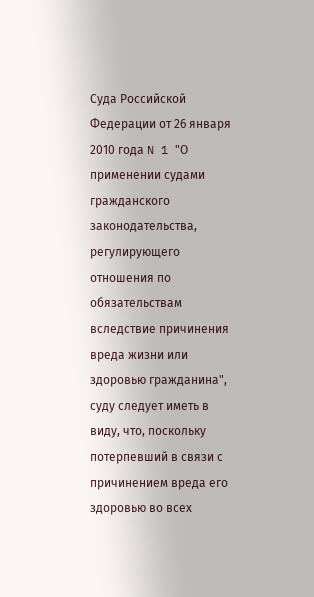Суда Российской Федерации от 26 января 2010 года N 1 "О применении судами гражданского законодательства, регулирующего отношения по обязательствам вследствие причинения вреда жизни или здоровью гражданина", суду следует иметь в виду, что, поскольку потерпевший в связи с причинением вреда его здоровью во всех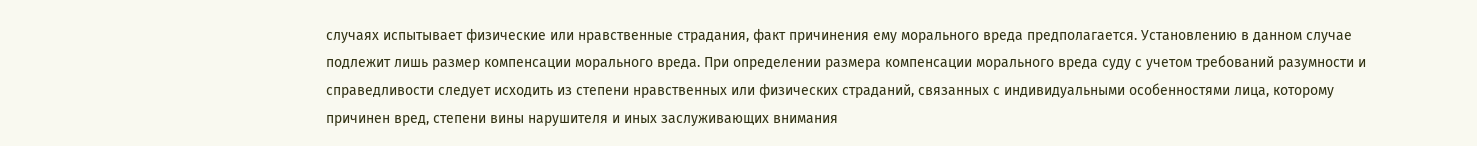случаях испытывает физические или нравственные страдания, факт причинения ему морального вреда предполагается. Установлению в данном случае подлежит лишь размер компенсации морального вреда. При определении размера компенсации морального вреда суду с учетом требований разумности и справедливости следует исходить из степени нравственных или физических страданий, связанных с индивидуальными особенностями лица, которому причинен вред, степени вины нарушителя и иных заслуживающих внимания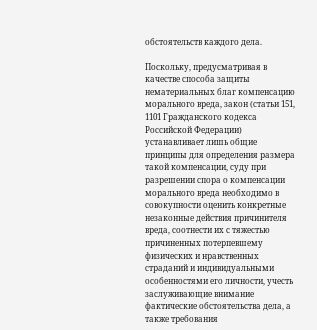обстоятельств каждого дела.

Поскольку, предусматривая в качестве способа защиты нематериальных благ компенсацию морального вреда, закон (статьи 151, 1101 Гражданского кодекса Российской Федерации) устанавливает лишь общие принципы для определения размера такой компенсации, суду при разрешении спора о компенсации морального вреда необходимо в совокупности оценить конкретные незаконные действия причинителя вреда, соотнести их с тяжестью причиненных потерпевшему физических и нравственных страданий и индивидуальными особенностями его личности, учесть заслуживающие внимание фактические обстоятельства дела, а также требования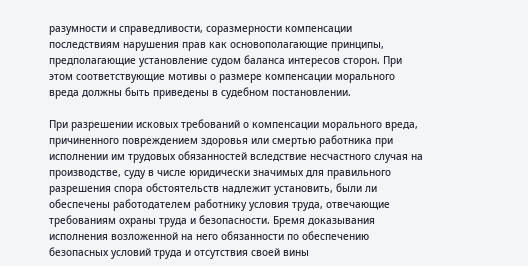разумности и справедливости, соразмерности компенсации последствиям нарушения прав как основополагающие принципы, предполагающие установление судом баланса интересов сторон. При этом соответствующие мотивы о размере компенсации морального вреда должны быть приведены в судебном постановлении.

При разрешении исковых требований о компенсации морального вреда, причиненного повреждением здоровья или смертью работника при исполнении им трудовых обязанностей вследствие несчастного случая на производстве, суду в числе юридически значимых для правильного разрешения спора обстоятельств надлежит установить, были ли обеспечены работодателем работнику условия труда, отвечающие требованиям охраны труда и безопасности. Бремя доказывания исполнения возложенной на него обязанности по обеспечению безопасных условий труда и отсутствия своей вины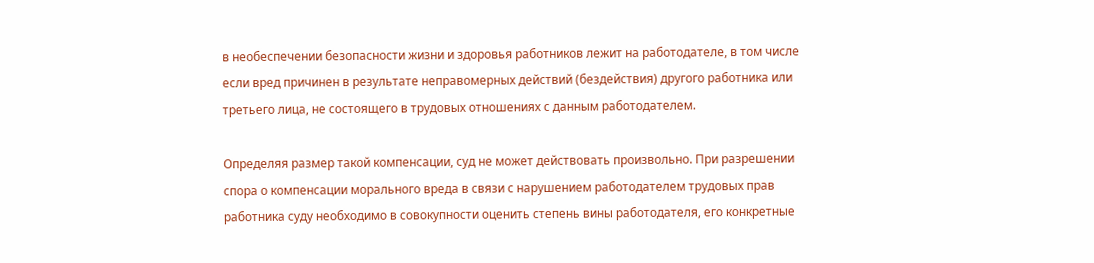в необеспечении безопасности жизни и здоровья работников лежит на работодателе, в том числе если вред причинен в результате неправомерных действий (бездействия) другого работника или третьего лица, не состоящего в трудовых отношениях с данным работодателем.

Определяя размер такой компенсации, суд не может действовать произвольно. При разрешении спора о компенсации морального вреда в связи с нарушением работодателем трудовых прав работника суду необходимо в совокупности оценить степень вины работодателя, его конкретные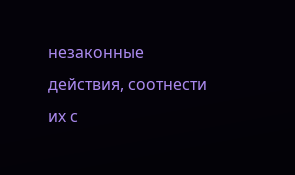незаконные действия, соотнести их с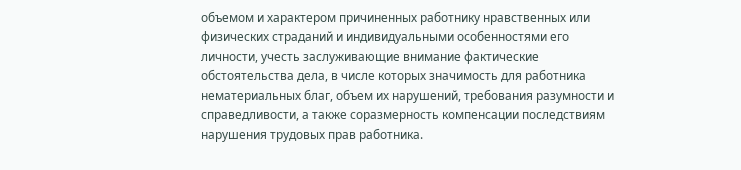объемом и характером причиненных работнику нравственных или физических страданий и индивидуальными особенностями его личности, учесть заслуживающие внимание фактические обстоятельства дела, в числе которых значимость для работника нематериальных благ, объем их нарушений, требования разумности и справедливости, а также соразмерность компенсации последствиям нарушения трудовых прав работника.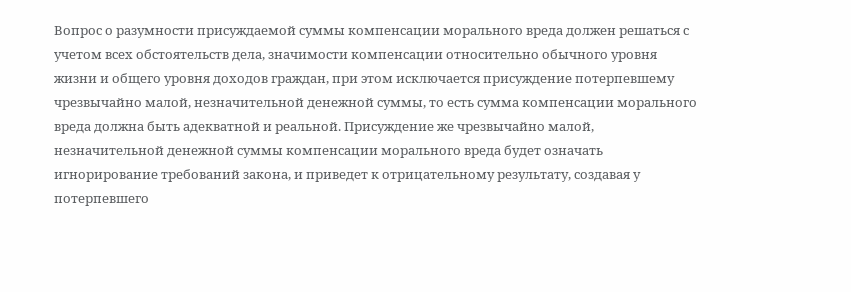Вопрос о разумности присуждаемой суммы компенсации морального вреда должен решаться с учетом всех обстоятельств дела, значимости компенсации относительно обычного уровня жизни и общего уровня доходов граждан, при этом исключается присуждение потерпевшему чрезвычайно малой, незначительной денежной суммы, то есть сумма компенсации морального вреда должна быть адекватной и реальной. Присуждение же чрезвычайно малой, незначительной денежной суммы компенсации морального вреда будет означать игнорирование требований закона, и приведет к отрицательному результату, создавая у потерпевшего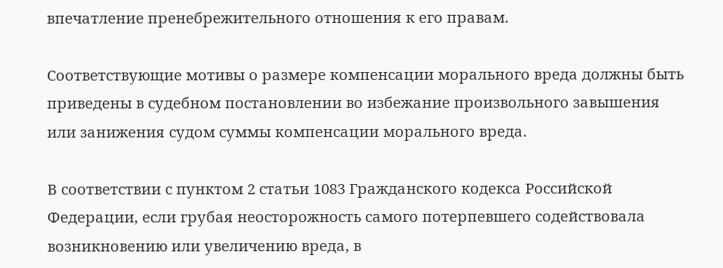впечатление пренебрежительного отношения к его правам.

Соответствующие мотивы о размере компенсации морального вреда должны быть приведены в судебном постановлении во избежание произвольного завышения или занижения судом суммы компенсации морального вреда.

В соответствии с пунктом 2 статьи 1083 Гражданского кодекса Российской Федерации, если грубая неосторожность самого потерпевшего содействовала возникновению или увеличению вреда, в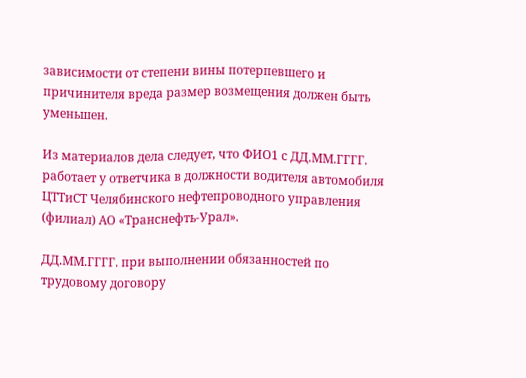зависимости от степени вины потерпевшего и причинителя вреда размер возмещения должен быть уменьшен.

Из материалов дела следует, что ФИО1 с ДД.ММ.ГГГГ. работает у ответчика в должности водителя автомобиля ЦТТиСТ Челябинского нефтепроводного управления (филиал) АО «Транснефть-Урал».

ДД.ММ.ГГГГ. при выполнении обязанностей по трудовому договору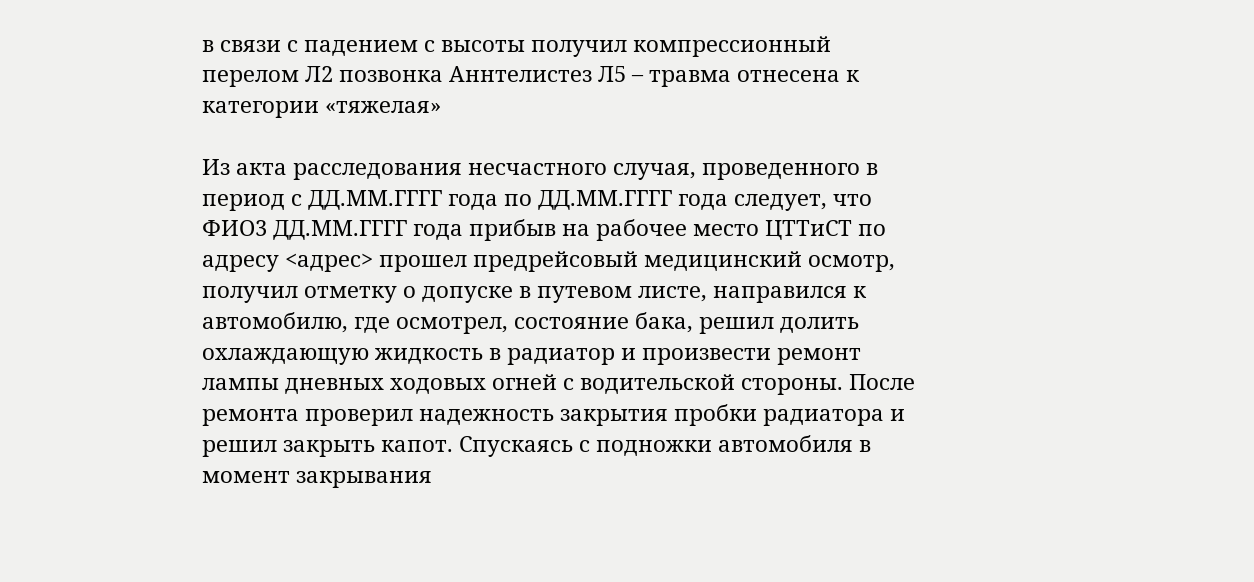в связи с падением с высоты получил компрессионный перелом Л2 позвонка Аннтелистез Л5 – травма отнесена к категории «тяжелая»

Из акта расследования несчастного случая, проведенного в период с ДД.ММ.ГГГГ года по ДД.ММ.ГГГГ года следует, что ФИО3 ДД.ММ.ГГГГ года прибыв на рабочее место ЦТТиСТ по адресу <адрес> прошел предрейсовый медицинский осмотр, получил отметку о допуске в путевом листе, направился к автомобилю, где осмотрел, состояние бака, решил долить охлаждающую жидкость в радиатор и произвести ремонт лампы дневных ходовых огней с водительской стороны. После ремонта проверил надежность закрытия пробки радиатора и решил закрыть капот. Спускаясь с подножки автомобиля в момент закрывания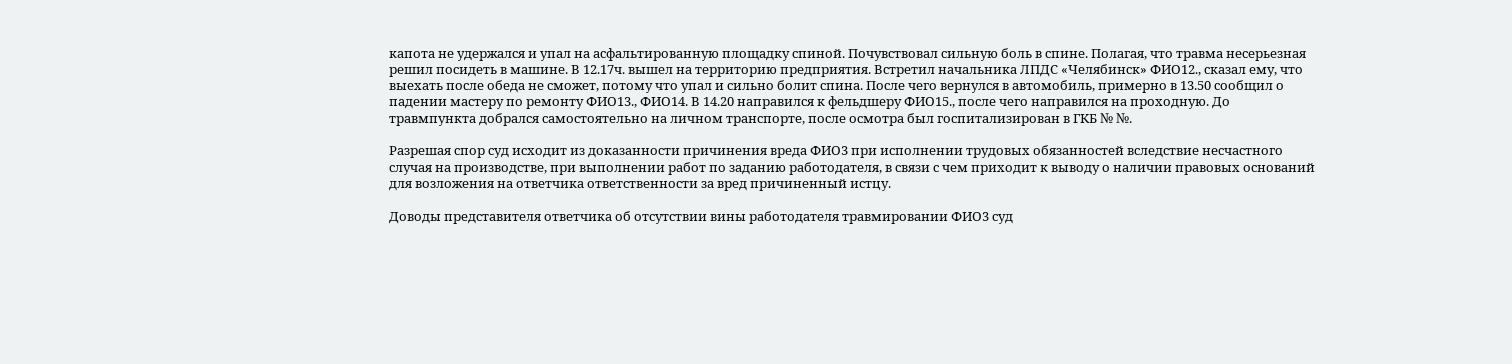капота не удержался и упал на асфальтированную площадку спиной. Почувствовал сильную боль в спине. Полагая, что травма несерьезная решил посидеть в машине. В 12.17ч. вышел на территорию предприятия. Встретил начальника ЛПДС «Челябинск» ФИО12., сказал ему, что выехать после обеда не сможет, потому что упал и сильно болит спина. После чего вернулся в автомобиль, примерно в 13.50 сообщил о падении мастеру по ремонту ФИО13., ФИО14. В 14.20 направился к фельдшеру ФИО15., после чего направился на проходную. До травмпункта добрался самостоятельно на личном транспорте, после осмотра был госпитализирован в ГКБ № №.

Разрешая спор суд исходит из доказанности причинения вреда ФИО3 при исполнении трудовых обязанностей вследствие несчастного случая на производстве, при выполнении работ по заданию работодателя, в связи с чем приходит к выводу о наличии правовых оснований для возложения на ответчика ответственности за вред причиненный истцу.

Доводы представителя ответчика об отсутствии вины работодателя травмировании ФИО3 суд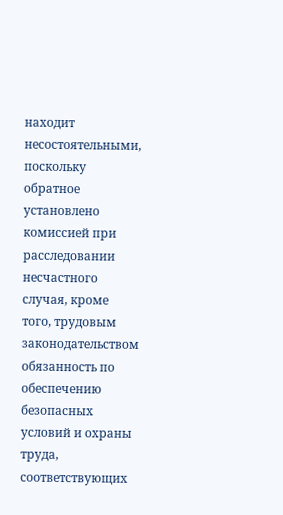находит несостоятельными, поскольку обратное установлено комиссией при расследовании несчастного случая, кроме того, трудовым законодательством обязанность по обеспечению безопасных условий и охраны труда, соответствующих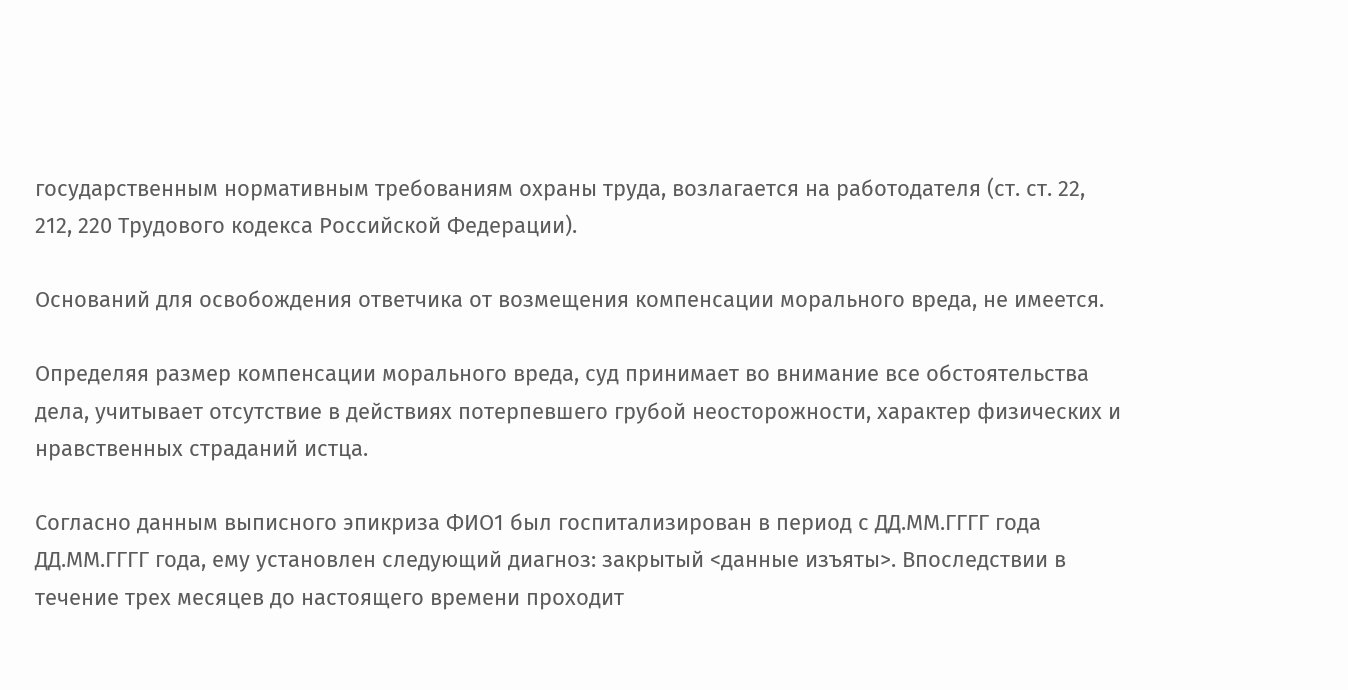государственным нормативным требованиям охраны труда, возлагается на работодателя (ст. ст. 22, 212, 220 Трудового кодекса Российской Федерации).

Оснований для освобождения ответчика от возмещения компенсации морального вреда, не имеется.

Определяя размер компенсации морального вреда, суд принимает во внимание все обстоятельства дела, учитывает отсутствие в действиях потерпевшего грубой неосторожности, характер физических и нравственных страданий истца.

Согласно данным выписного эпикриза ФИО1 был госпитализирован в период с ДД.ММ.ГГГГ года ДД.ММ.ГГГГ года, ему установлен следующий диагноз: закрытый <данные изъяты>. Впоследствии в течение трех месяцев до настоящего времени проходит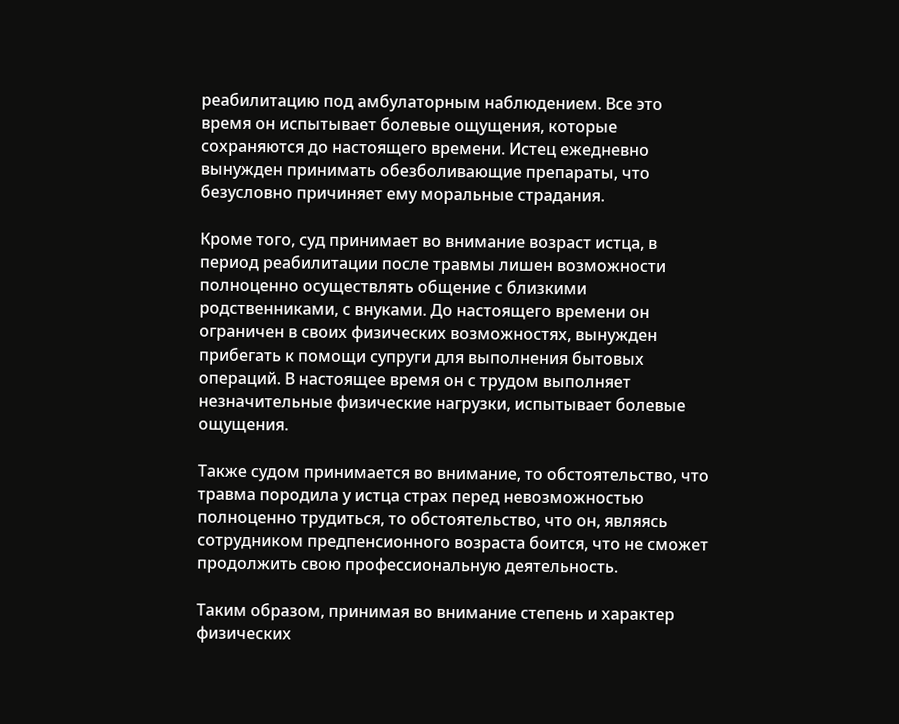реабилитацию под амбулаторным наблюдением. Все это время он испытывает болевые ощущения, которые сохраняются до настоящего времени. Истец ежедневно вынужден принимать обезболивающие препараты, что безусловно причиняет ему моральные страдания.

Кроме того, суд принимает во внимание возраст истца, в период реабилитации после травмы лишен возможности полноценно осуществлять общение с близкими родственниками, с внуками. До настоящего времени он ограничен в своих физических возможностях, вынужден прибегать к помощи супруги для выполнения бытовых операций. В настоящее время он с трудом выполняет незначительные физические нагрузки, испытывает болевые ощущения.

Также судом принимается во внимание, то обстоятельство, что травма породила у истца страх перед невозможностью полноценно трудиться, то обстоятельство, что он, являясь сотрудником предпенсионного возраста боится, что не сможет продолжить свою профессиональную деятельность.

Таким образом, принимая во внимание степень и характер физических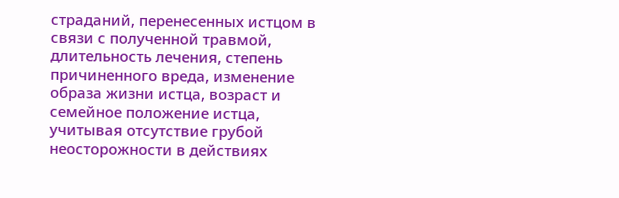страданий, перенесенных истцом в связи с полученной травмой, длительность лечения, степень причиненного вреда, изменение образа жизни истца, возраст и семейное положение истца, учитывая отсутствие грубой неосторожности в действиях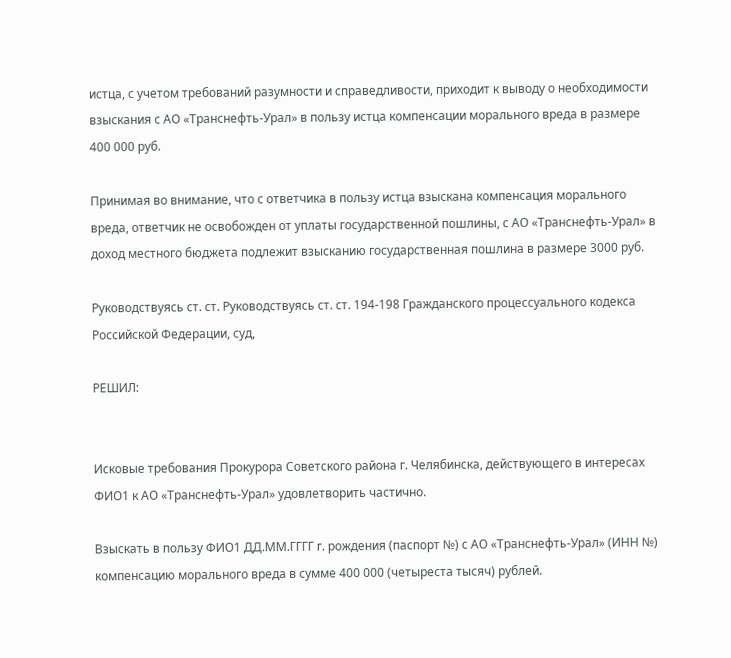истца, с учетом требований разумности и справедливости, приходит к выводу о необходимости взыскания с АО «Транснефть-Урал» в пользу истца компенсации морального вреда в размере 400 000 руб.

Принимая во внимание, что с ответчика в пользу истца взыскана компенсация морального вреда, ответчик не освобожден от уплаты государственной пошлины, с АО «Транснефть-Урал» в доход местного бюджета подлежит взысканию государственная пошлина в размере 3000 руб.

Руководствуясь ст. ст. Руководствуясь ст. ст. 194-198 Гражданского процессуального кодекса Российской Федерации, суд,

РЕШИЛ:


Исковые требования Прокурора Советского района г. Челябинска, действующего в интересах ФИО1 к АО «Транснефть-Урал» удовлетворить частично.

Взыскать в пользу ФИО1 ДД.ММ.ГГГГ г. рождения (паспорт №) с АО «Транснефть-Урал» (ИНН №) компенсацию морального вреда в сумме 400 000 (четыреста тысяч) рублей.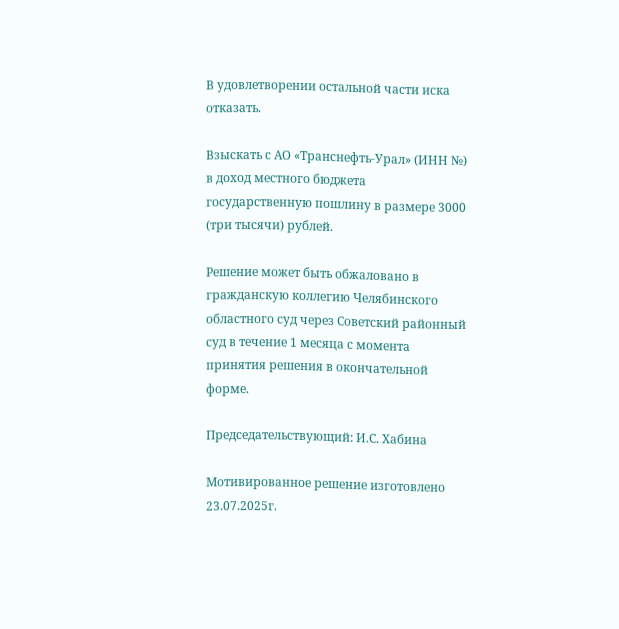В удовлетворении остальной части иска отказать.

Взыскать с АО «Транснефть-Урал» (ИНН №) в доход местного бюджета государственную пошлину в размере 3000 (три тысячи) рублей.

Решение может быть обжаловано в гражданскую коллегию Челябинского областного суд через Советский районный суд в течение 1 месяца с момента принятия решения в окончательной форме.

Председательствующий: И.С. Хабина

Мотивированное решение изготовлено 23.07.2025г.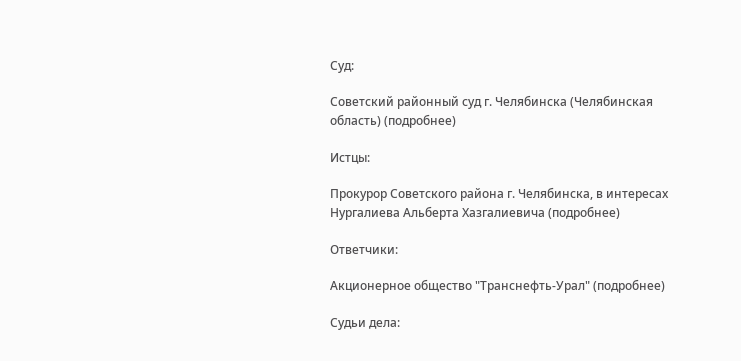Суд:

Советский районный суд г. Челябинска (Челябинская область) (подробнее)

Истцы:

Прокурор Советского района г. Челябинска, в интересах Нургалиева Альберта Хазгалиевича (подробнее)

Ответчики:

Акционерное общество "Транснефть-Урал" (подробнее)

Судьи дела: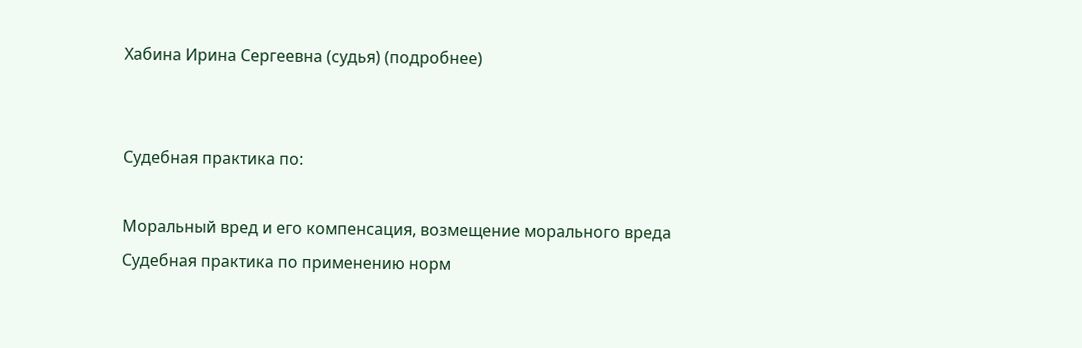Хабина Ирина Сергеевна (судья) (подробнее)


Судебная практика по:

Моральный вред и его компенсация, возмещение морального вреда
Судебная практика по применению норм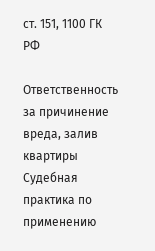ст. 151, 1100 ГК РФ

Ответственность за причинение вреда, залив квартиры
Судебная практика по применению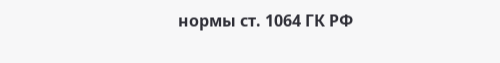нормы ст. 1064 ГК РФ